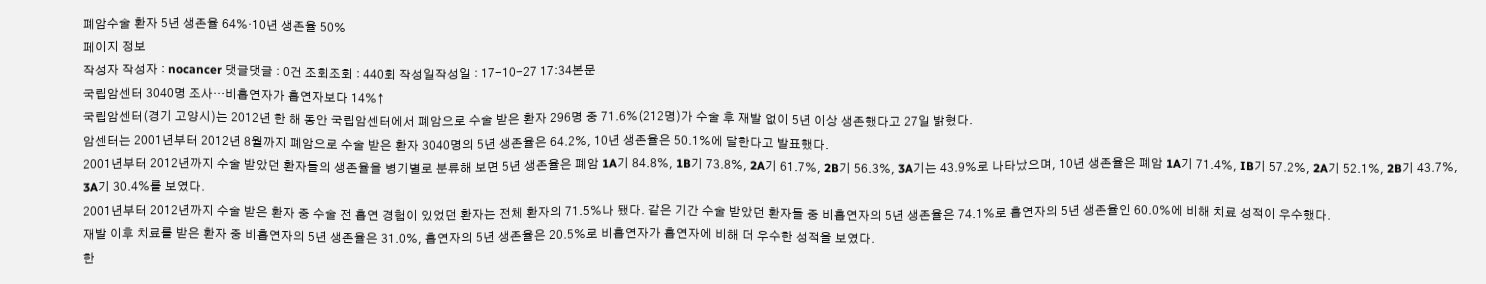폐암수술 환자 5년 생존율 64%·10년 생존율 50%
페이지 정보
작성자 작성자 : nocancer 댓글댓글 : 0건 조회조회 : 440회 작성일작성일 : 17-10-27 17:34본문
국립암센터 3040명 조사…비흡연자가 흡연자보다 14%↑
국립암센터(경기 고양시)는 2012년 한 해 동안 국립암센터에서 폐암으로 수술 받은 환자 296명 중 71.6%(212명)가 수술 후 재발 없이 5년 이상 생존했다고 27일 밝혔다.
암센터는 2001년부터 2012년 8월까지 폐암으로 수술 받은 환자 3040명의 5년 생존율은 64.2%, 10년 생존율은 50.1%에 달한다고 발표했다.
2001년부터 2012년까지 수술 받았던 환자들의 생존율을 병기별로 분류해 보면 5년 생존율은 폐암 1A기 84.8%, 1B기 73.8%, 2A기 61.7%, 2B기 56.3%, 3A기는 43.9%로 나타났으며, 10년 생존율은 폐암 1A기 71.4%, IB기 57.2%, 2A기 52.1%, 2B기 43.7%, 3A기 30.4%를 보였다.
2001년부터 2012년까지 수술 받은 환자 중 수술 전 흡연 경험이 있었던 환자는 전체 환자의 71.5%나 됐다. 같은 기간 수술 받았던 환자들 중 비흡연자의 5년 생존율은 74.1%로 흡연자의 5년 생존율인 60.0%에 비해 치료 성적이 우수했다.
재발 이후 치료를 받은 환자 중 비흡연자의 5년 생존율은 31.0%, 흡연자의 5년 생존율은 20.5%로 비흡연자가 흡연자에 비해 더 우수한 성적을 보였다.
한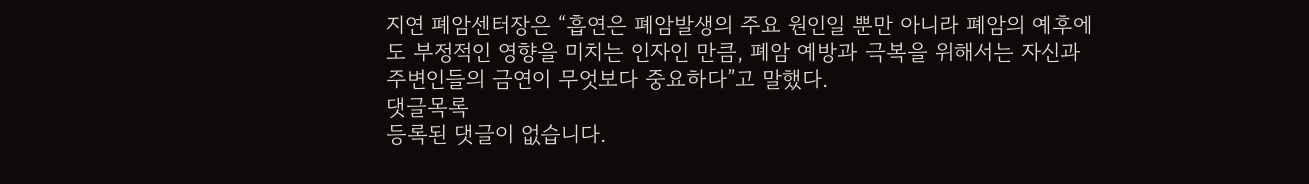지연 폐암센터장은 “흡연은 폐암발생의 주요 원인일 뿐만 아니라 폐암의 예후에도 부정적인 영향을 미치는 인자인 만큼, 폐암 예방과 극복을 위해서는 자신과 주변인들의 금연이 무엇보다 중요하다”고 말했다.
댓글목록
등록된 댓글이 없습니다.